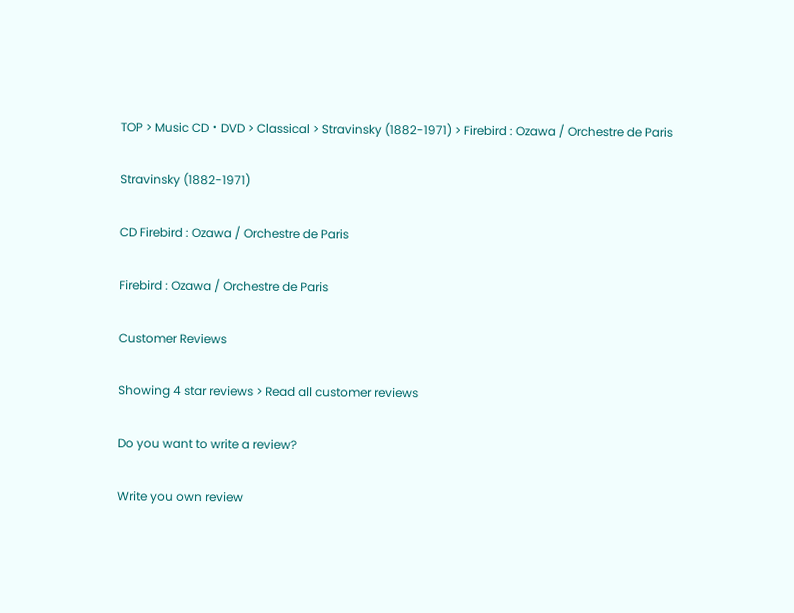TOP > Music CD・DVD > Classical > Stravinsky (1882-1971) > Firebird : Ozawa / Orchestre de Paris

Stravinsky (1882-1971)

CD Firebird : Ozawa / Orchestre de Paris

Firebird : Ozawa / Orchestre de Paris

Customer Reviews

Showing 4 star reviews > Read all customer reviews

Do you want to write a review?

Write you own review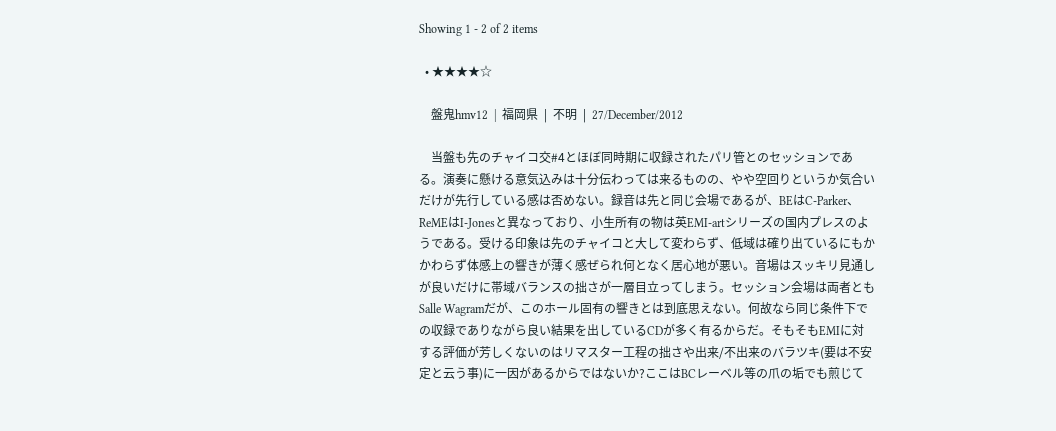Showing 1 - 2 of 2 items

  • ★★★★☆

    盤鬼hmv12  |  福岡県  |  不明  |  27/December/2012

    当盤も先のチャイコ交#4とほぼ同時期に収録されたパリ管とのセッションである。演奏に懸ける意気込みは十分伝わっては来るものの、やや空回りというか気合いだけが先行している感は否めない。録音は先と同じ会場であるが、BEはC-Parker、ReMEはI-Jonesと異なっており、小生所有の物は英EMI-artシリーズの国内プレスのようである。受ける印象は先のチャイコと大して変わらず、低域は確り出ているにもかかわらず体感上の響きが薄く感ぜられ何となく居心地が悪い。音場はスッキリ見通しが良いだけに帯域バランスの拙さが一層目立ってしまう。セッション会場は両者ともSalle Wagramだが、このホール固有の響きとは到底思えない。何故なら同じ条件下での収録でありながら良い結果を出しているCDが多く有るからだ。そもそもEMIに対する評価が芳しくないのはリマスター工程の拙さや出来/不出来のバラツキ(要は不安定と云う事)に一因があるからではないか?ここはBCレーベル等の爪の垢でも煎じて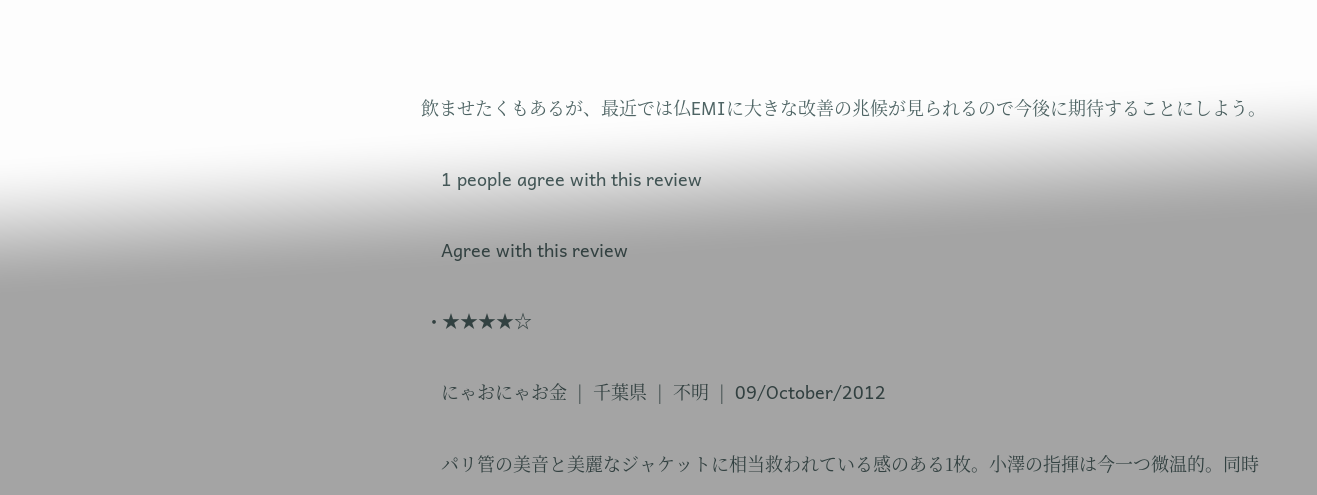飲ませたくもあるが、最近では仏EMIに大きな改善の兆候が見られるので今後に期待することにしよう。

    1 people agree with this review

    Agree with this review

  • ★★★★☆

    にゃおにゃお金  |  千葉県  |  不明  |  09/October/2012

    パリ管の美音と美麗なジャケットに相当救われている感のある1枚。小澤の指揮は今一つ微温的。同時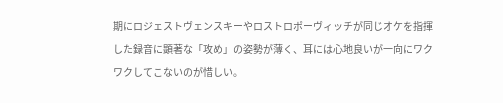期にロジェストヴェンスキーやロストロポーヴィッチが同じオケを指揮した録音に顕著な「攻め」の姿勢が薄く、耳には心地良いが一向にワクワクしてこないのが惜しい。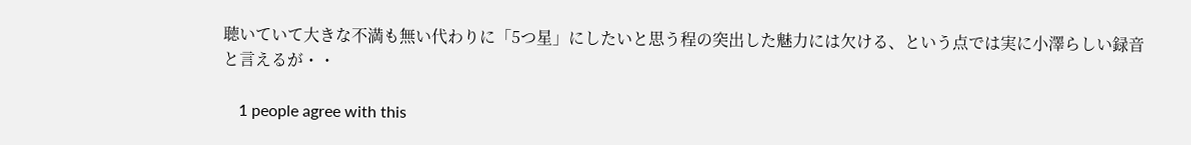聴いていて大きな不満も無い代わりに「5つ星」にしたいと思う程の突出した魅力には欠ける、という点では実に小澤らしい録音と言えるが・・

    1 people agree with this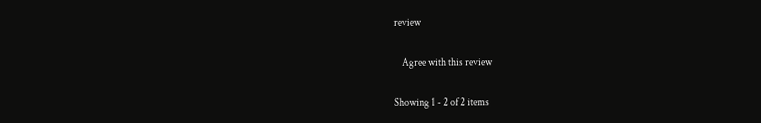review

    Agree with this review

Showing 1 - 2 of 2 items